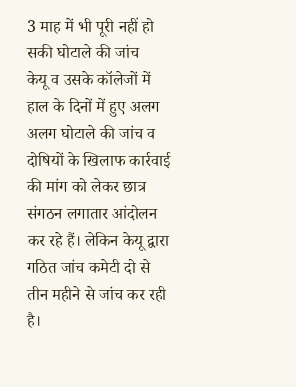3 माह में भी पूरी नहीं हो सकी घोटाले की जांच
केयू व उसके कॉलेजों में हाल के दिनों में हुए अलग अलग घोटाले की जांच व दोषियों के खिलाफ कार्रवाई की मांग को लेकर छात्र संगठन लगातार आंदोलन कर रहे हैं। लेकिन केयू द्वारा गठित जांच कमेटी दो से तीन महीने से जांच कर रही है।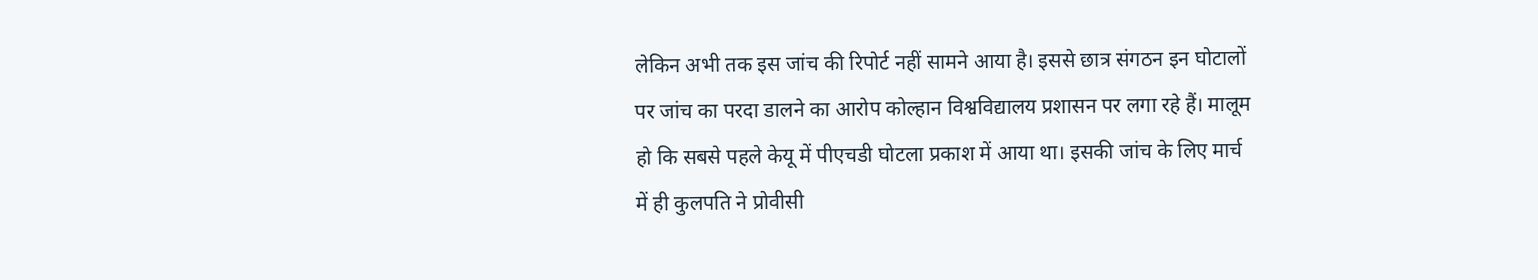लेकिन अभी तक इस जांच की रिपोर्ट नहीं सामने आया है। इससे छात्र संगठन इन घोटालों पर जांच का परदा डालने का आरोप कोल्हान विश्वविद्यालय प्रशासन पर लगा रहे हैं। मालूम हो कि सबसे पहले केयू में पीएचडी घोटला प्रकाश में आया था। इसकी जांच के लिए मार्च में ही कुलपति ने प्रोवीसी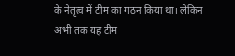के नेतृत्व में टीम का गठन किया था। लेकिन अभी तक यह टीम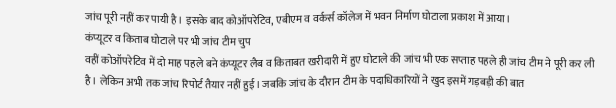जांच पूरी नहीं कर पायी है। इसके बाद कोऑपरेटिव, एबीएम व वर्कर्स कॉलेज में भवन निर्माण घोटाला प्रकाश में आया।
कंप्यूटर व किताब घोटाले पर भी जांच टीम चुप
वहीं कोऑपरेटिव में दो माह पहले बने कंप्यूटर लैब व किताबत खरीदारी में हुए घोटाले की जांच भी एक सप्ताह पहले ही जांच टीम ने पूरी कर ली है। लेकिन अभी तक जांच रिपोर्ट तैयार नहीं हुई। जबकि जांच के दौरान टीम के पदाधिकारियों ने खुद इसमें गड़बड़ी की बात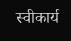स्वीकार्य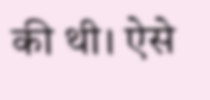की थी। ऐसे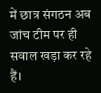में छात्र संगठन अब जांच टीम पर ही सवाल खड़ा कर रहे हैं।